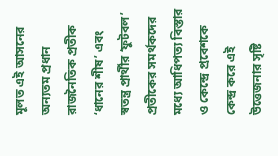মূলত এই আসনের অন্যতম প্রধান রাজনৈতিক প্রতীক ‘ধানের শীষ’ এবং স্বতন্ত্র প্রার্থীর ‘ফুটবল’ প্রতীকের সমর্থকদের মধ্যে আধিপত্য বিস্তার ও কেন্দ্রে প্রবেশকে কেন্দ্র করে এই উত্তেজনার সৃষ্টি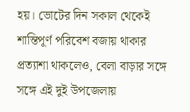হয়। ভোটের দিন সকাল থেকেই শান্তিপূর্ণ পরিবেশ বজায় থাকার প্রত্যাশা থাকলেও, বেলা বাড়ার সঙ্গে সঙ্গে এই দুই উপজেলায়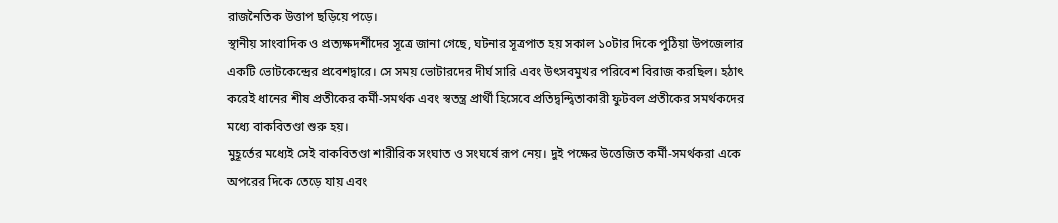রাজনৈতিক উত্তাপ ছড়িয়ে পড়ে।
স্থানীয় সাংবাদিক ও প্রত্যক্ষদর্শীদের সূত্রে জানা গেছে, ঘটনার সূত্রপাত হয় সকাল ১০টার দিকে পুঠিয়া উপজেলার একটি ভোটকেন্দ্রের প্রবেশদ্বারে। সে সময় ভোটারদের দীর্ঘ সারি এবং উৎসবমুখর পরিবেশ বিরাজ করছিল। হঠাৎ করেই ধানের শীষ প্রতীকের কর্মী-সমর্থক এবং স্বতন্ত্র প্রার্থী হিসেবে প্রতিদ্বন্দ্বিতাকারী ফুটবল প্রতীকের সমর্থকদের মধ্যে বাকবিতণ্ডা শুরু হয়।
মুহূর্তের মধ্যেই সেই বাকবিতণ্ডা শারীরিক সংঘাত ও সংঘর্ষে রূপ নেয়। দুই পক্ষের উত্তেজিত কর্মী-সমর্থকরা একে অপরের দিকে তেড়ে যায় এবং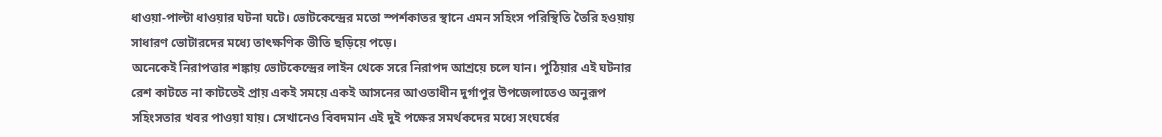ধাওয়া-পাল্টা ধাওয়ার ঘটনা ঘটে। ভোটকেন্দ্রের মতো স্পর্শকাতর স্থানে এমন সহিংস পরিস্থিতি তৈরি হওয়ায় সাধারণ ভোটারদের মধ্যে তাৎক্ষণিক ভীতি ছড়িয়ে পড়ে।
অনেকেই নিরাপত্তার শঙ্কায় ভোটকেন্দ্রের লাইন থেকে সরে নিরাপদ আশ্রয়ে চলে যান। পুঠিয়ার এই ঘটনার রেশ কাটতে না কাটতেই প্রায় একই সময়ে একই আসনের আওতাধীন দুর্গাপুর উপজেলাতেও অনুরূপ সহিংসতার খবর পাওয়া যায়। সেখানেও বিবদমান এই দুই পক্ষের সমর্থকদের মধ্যে সংঘর্ষের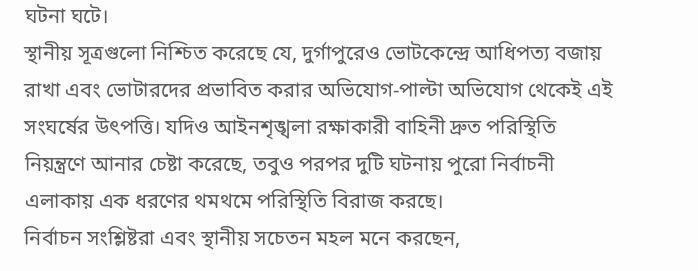ঘটনা ঘটে।
স্থানীয় সূত্রগুলো নিশ্চিত করেছে যে, দুর্গাপুরেও ভোটকেন্দ্রে আধিপত্য বজায় রাখা এবং ভোটারদের প্রভাবিত করার অভিযোগ-পাল্টা অভিযোগ থেকেই এই সংঘর্ষের উৎপত্তি। যদিও আইনশৃঙ্খলা রক্ষাকারী বাহিনী দ্রুত পরিস্থিতি নিয়ন্ত্রণে আনার চেষ্টা করেছে, তবুও পরপর দুটি ঘটনায় পুরো নির্বাচনী এলাকায় এক ধরণের থমথমে পরিস্থিতি বিরাজ করছে।
নির্বাচন সংশ্লিষ্টরা এবং স্থানীয় সচেতন মহল মনে করছেন,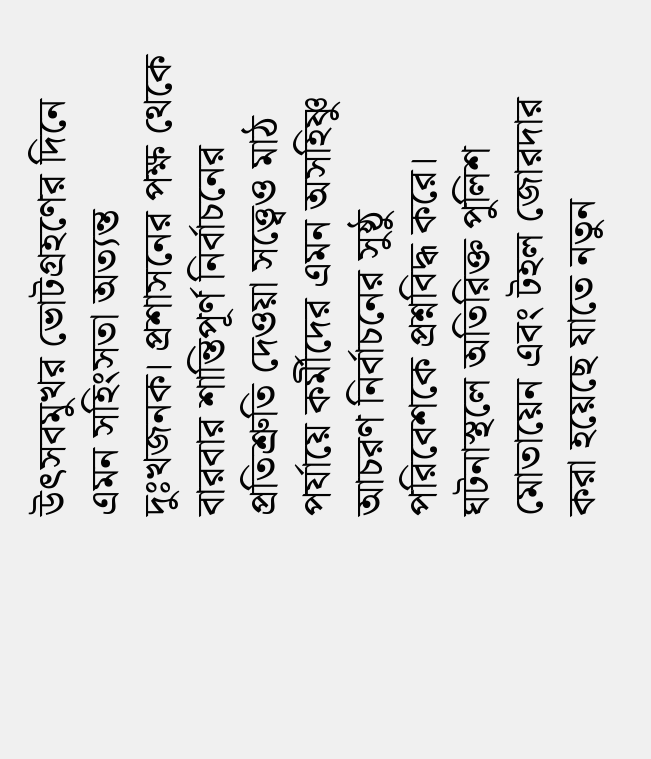উৎসবমুখর ভোটগ্রহণের দিনে এমন সহিংসতা অত্যন্ত দুঃখজনক। প্রশাসনের পক্ষ থেকে বারবার শান্তিপূর্ণ নির্বাচনের প্রতিশ্রুতি দেওয়া সত্ত্বেও মাঠ পর্যায়ে কর্মীদের এমন অসহিষ্ণু আচরণ নির্বাচনের সুষ্ঠু পরিবেশকে প্রশ্নবিদ্ধ করে।
ঘটনাস্থলে অতিরিক্ত পুলিশ মোতায়েন এবং টহল জোরদার করা হয়েছে যাতে নতুন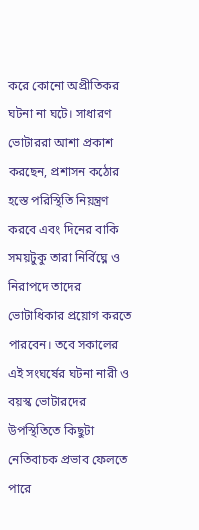করে কোনো অপ্রীতিকর ঘটনা না ঘটে। সাধারণ ভোটাররা আশা প্রকাশ করছেন, প্রশাসন কঠোর হস্তে পরিস্থিতি নিয়ন্ত্রণ করবে এবং দিনের বাকি সময়টুকু তারা নির্বিঘ্নে ও নিরাপদে তাদের ভোটাধিকার প্রয়োগ করতে পারবেন। তবে সকালের এই সংঘর্ষের ঘটনা নারী ও বয়স্ক ভোটারদের উপস্থিতিতে কিছুটা নেতিবাচক প্রভাব ফেলতে পারে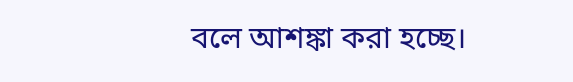বলে আশঙ্কা করা হচ্ছে।